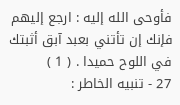فأوحى الله إليه : ارجع إليهم فإنك إن تأتني بعبد آبق أثبتك في اللوح حميدا . ( 1 )
27 - تنبيه الخاطر :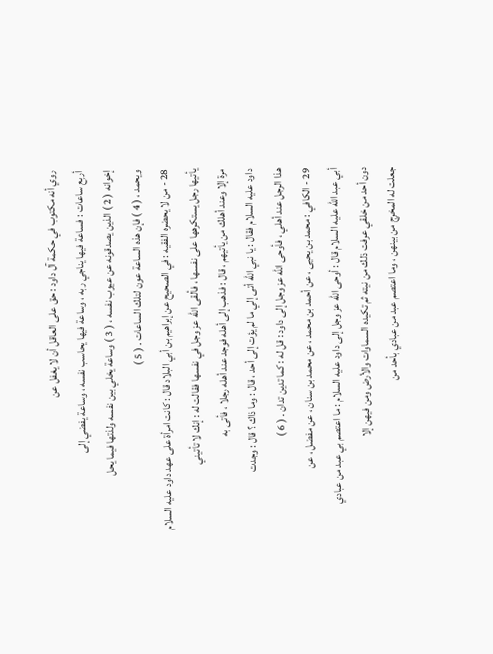روي أنه مكتوب في حكمة آل داود : حق على العاقل أن لا يغفل عن
أربع ساعات : فساعة فيها يناجي ربه ، وساعة فيها يحاسب نفسه ، وساعة يفضي إلى
إخوانه ( 2 ) الذين يصدقونه عن عيوب نفسه ، ( 3 ) وساعة يخلي بين نفسه ولذتها فيما يحل
ويحمد ، ( 4 ) فإن هذه الساعة عون لتلك الساعات . ( 5 )
28 - من لا يحضره الفقيه : في الصحيح عن إبراهيم بن أبي البلاد قال : كانت امرأة على عهد داود عليه السلام
يأتيها رجل يستكرهها على نفسها ، فألقى الله عز وجل في نفسها فقالت له : إنك لا تأتيني
مرة إلا وعند أهلك من يأتيهم ، قال : فذهب إلى أهله فوجد عند أهله رجلا ، فأتى به
داود عليه السلام فقال : يا نبي الله أتى إلي ما لم يؤت إلى أحد ، قال : وما ذاك ؟ قال : وجدت
هذا الرجل عند أهلي ، فأوحى الله عز وجل إلى داود : قل له : كما تدين تدان . ( 6 )
29 - الكافي : محمد بن يحيى ، عن أحمد بن محمد ، عن محمد بن سنان ، عن مفضل ، عن
أبي عبد الله عليه السلام قال : أوحى الله عز وجل إلى داود عليه السلام : ما اعتصم بي عبد من عبادي
دون أحد من خلقي عرفت ذلك من نيته ثم تكيده السماوات والأرض ومن فيهن إلا
جعلت له المخرج من بينهن ، وما اعتصم عبد من عبادي بأحد من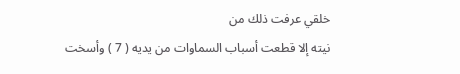خلقي عرفت ذلك من
نيته إلا قطعت أسباب السماوات من يديه ( 7 ) وأسخت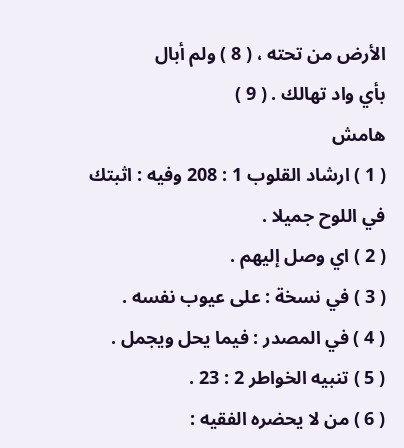الأرض من تحته ، ( 8 ) ولم أبال
بأي واد تهالك . ( 9 )
هامش
( 1 ) ارشاد القلوب 1 : 208 وفيه : اثبتك في اللوح جميلا .
( 2 ) اي وصل إليهم .
( 3 ) في نسخة : على عيوب نفسه .
( 4 ) في المصدر : فيما يحل ويجمل .
( 5 ) تنبيه الخواطر 2 : 23 .
( 6 ) من لا يحضره الفقيه :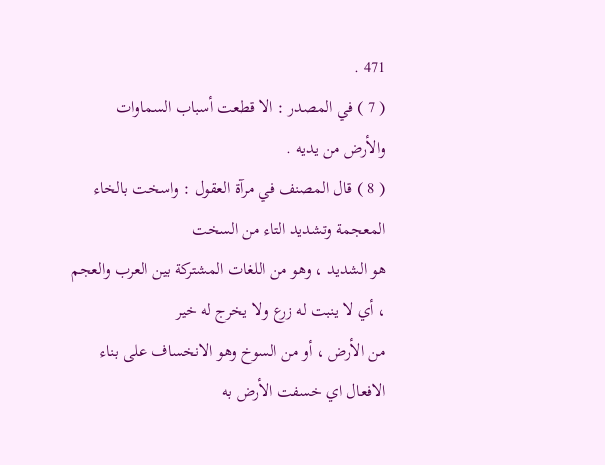471 .
( 7 ) في المصدر : الا قطعت أسباب السماوات والأرض من يديه .
( 8 ) قال المصنف في مرآة العقول : واسخت بالخاء المعجمة وتشديد التاء من السخت
هو الشديد ، وهو من اللغات المشتركة بين العرب والعجم ، أي لا ينبت له زرع ولا يخرج له خير
من الأرض ، أو من السوخ وهو الانخساف على بناء الافعال اي خسفت الأرض به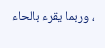، وربما يقرء بالحاء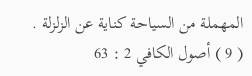المهملة من السياحة كناية عن الزلزلة .
( 9 ) أصول الكافي 2 : 63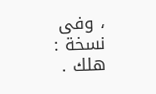، وفى نسخة : هلك .